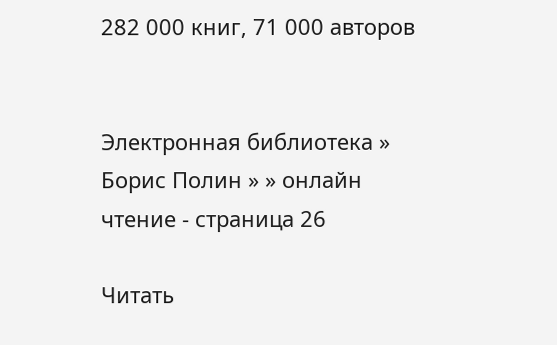282 000 книг, 71 000 авторов


Электронная библиотека » Борис Полин » » онлайн чтение - страница 26

Читать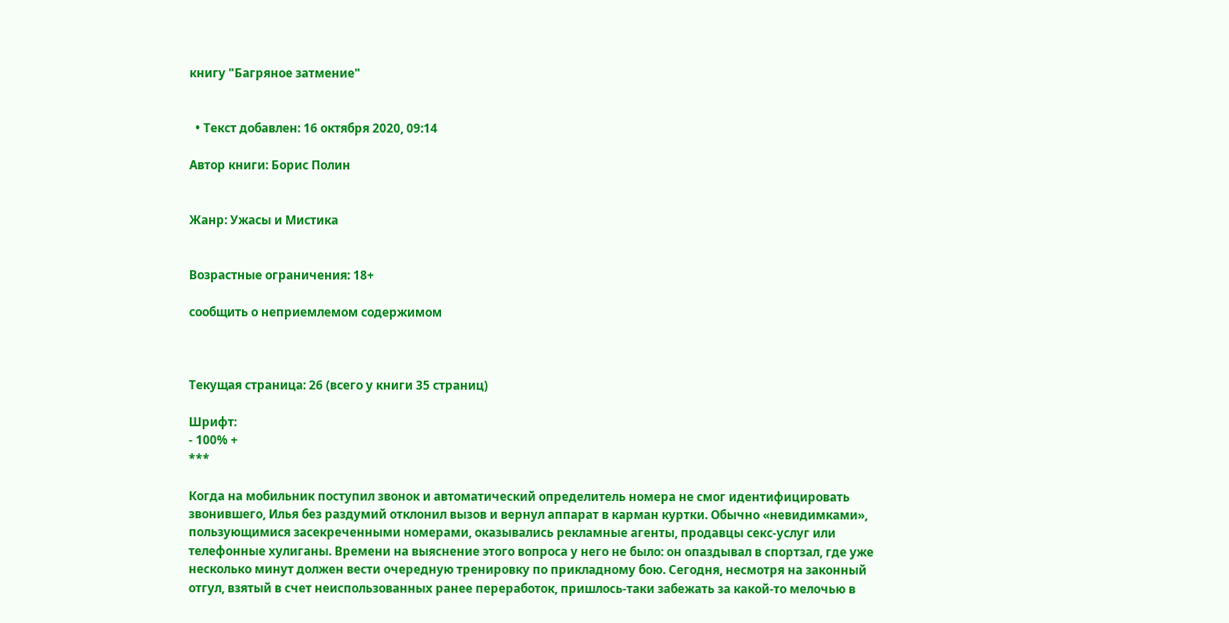книгу "Багряное затмение"


  • Текст добавлен: 16 октября 2020, 09:14

Автор книги: Борис Полин


Жанр: Ужасы и Мистика


Возрастные ограничения: 18+

сообщить о неприемлемом содержимом



Текущая страница: 26 (всего у книги 35 страниц)

Шрифт:
- 100% +
***

Когда на мобильник поступил звонок и автоматический определитель номера не смог идентифицировать звонившего, Илья без раздумий отклонил вызов и вернул аппарат в карман куртки. Обычно «невидимками», пользующимися засекреченными номерами, оказывались рекламные агенты, продавцы секс-услуг или телефонные хулиганы. Времени на выяснение этого вопроса у него не было: он опаздывал в спортзал, где уже несколько минут должен вести очередную тренировку по прикладному бою. Сегодня, несмотря на законный отгул, взятый в счет неиспользованных ранее переработок, пришлось-таки забежать за какой-то мелочью в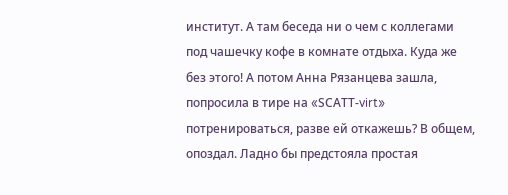институт. А там беседа ни о чем с коллегами под чашечку кофе в комнате отдыха. Куда же без этого! А потом Анна Рязанцева зашла, попросила в тире на «SCАТТ-virt» потренироваться, разве ей откажешь? В общем, опоздал. Ладно бы предстояла простая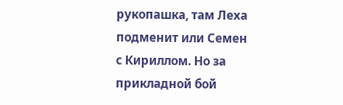рукопашка, там Леха подменит или Семен с Кириллом. Но за прикладной бой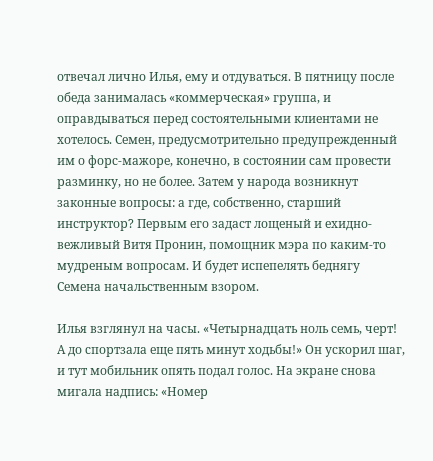отвечал лично Илья, ему и отдуваться. В пятницу после обеда занималась «коммерческая» группа, и оправдываться перед состоятельными клиентами не хотелось. Семен, предусмотрительно предупрежденный им о форс-мажоре, конечно, в состоянии сам провести разминку, но не более. Затем у народа возникнут законные вопросы: а где, собственно, старший инструктор? Первым его задаст лощеный и ехидно-вежливый Витя Пронин, помощник мэра по каким-то мудреным вопросам. И будет испепелять беднягу Семена начальственным взором.

Илья взглянул на часы. «Четырнадцать ноль семь, черт! А до спортзала еще пять минут ходьбы!» Он ускорил шаг, и тут мобильник опять подал голос. На экране снова мигала надпись: «Номер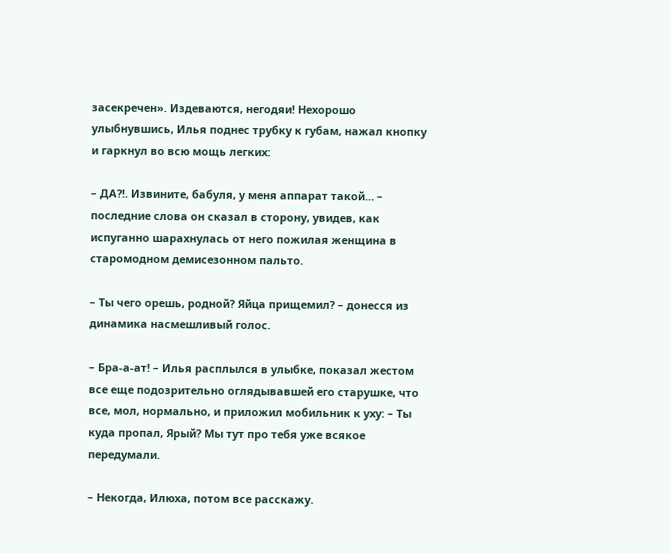засекречен». Издеваются, негодяи! Нехорошо улыбнувшись, Илья поднес трубку к губам, нажал кнопку и гаркнул во всю мощь легких:

– ДА?!. Извините, бабуля, у меня аппарат такой… – последние слова он сказал в сторону, увидев, как испуганно шарахнулась от него пожилая женщина в старомодном демисезонном пальто.

– Ты чего орешь, родной? Яйца прищемил? – донесся из динамика насмешливый голос.

– Бра-а-ат! – Илья расплылся в улыбке, показал жестом все еще подозрительно оглядывавшей его старушке, что все, мол, нормально, и приложил мобильник к уху: – Ты куда пропал, Ярый? Мы тут про тебя уже всякое передумали.

– Некогда, Илюха, потом все расскажу.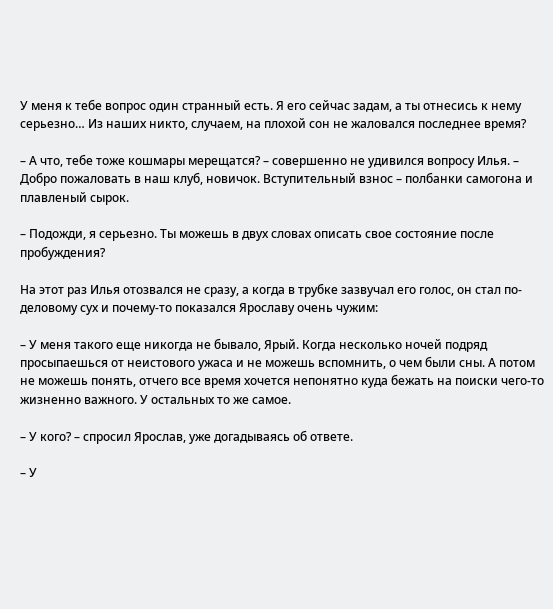У меня к тебе вопрос один странный есть. Я его сейчас задам, а ты отнесись к нему серьезно… Из наших никто, случаем, на плохой сон не жаловался последнее время?

– А что, тебе тоже кошмары мерещатся? – совершенно не удивился вопросу Илья. – Добро пожаловать в наш клуб, новичок. Вступительный взнос – полбанки самогона и плавленый сырок.

– Подожди, я серьезно. Ты можешь в двух словах описать свое состояние после пробуждения?

На этот раз Илья отозвался не сразу, а когда в трубке зазвучал его голос, он стал по-деловому сух и почему-то показался Ярославу очень чужим:

– У меня такого еще никогда не бывало, Ярый. Когда несколько ночей подряд просыпаешься от неистового ужаса и не можешь вспомнить, о чем были сны. А потом не можешь понять, отчего все время хочется непонятно куда бежать на поиски чего-то жизненно важного. У остальных то же самое.

– У кого? – спросил Ярослав, уже догадываясь об ответе.

– У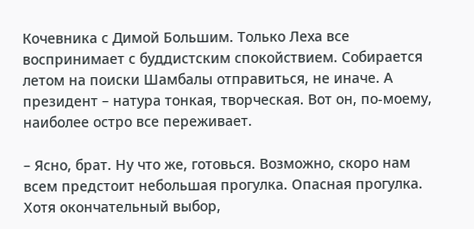Кочевника с Димой Большим. Только Леха все воспринимает с буддистским спокойствием. Собирается летом на поиски Шамбалы отправиться, не иначе. А президент – натура тонкая, творческая. Вот он, по-моему, наиболее остро все переживает.

– Ясно, брат. Ну что же, готовься. Возможно, скоро нам всем предстоит небольшая прогулка. Опасная прогулка. Хотя окончательный выбор,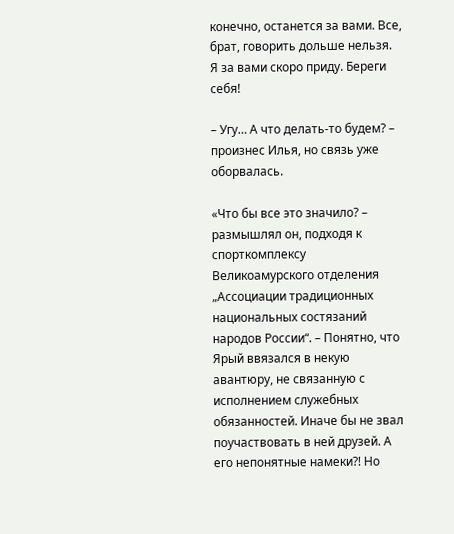конечно, останется за вами. Все, брат, говорить дольше нельзя. Я за вами скоро приду. Береги себя!

– Угу… А что делать-то будем? – произнес Илья, но связь уже оборвалась.

«Что бы все это значило? – размышлял он, подходя к спорткомплексу Великоамурского отделения „Ассоциации традиционных национальных состязаний народов России“. – Понятно, что Ярый ввязался в некую авантюру, не связанную с исполнением служебных обязанностей. Иначе бы не звал поучаствовать в ней друзей. А его непонятные намеки?! Но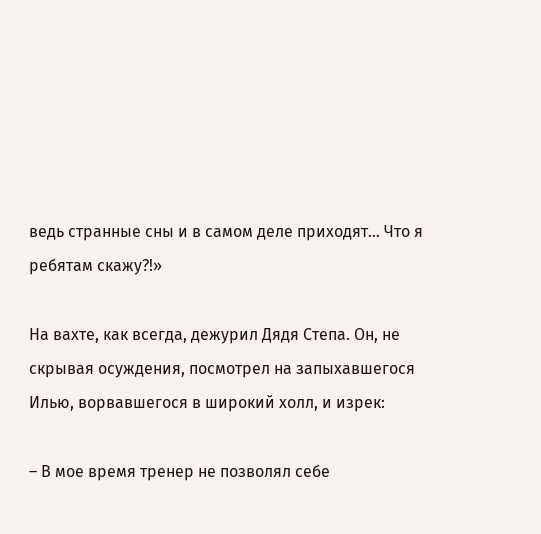ведь странные сны и в самом деле приходят… Что я ребятам скажу?!»

На вахте, как всегда, дежурил Дядя Степа. Он, не скрывая осуждения, посмотрел на запыхавшегося Илью, ворвавшегося в широкий холл, и изрек:

– В мое время тренер не позволял себе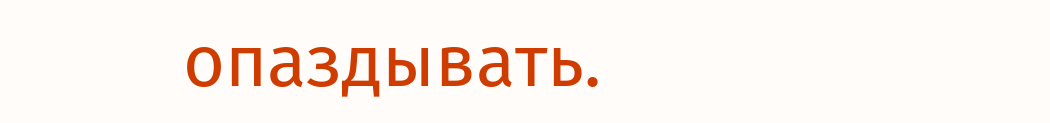опаздывать.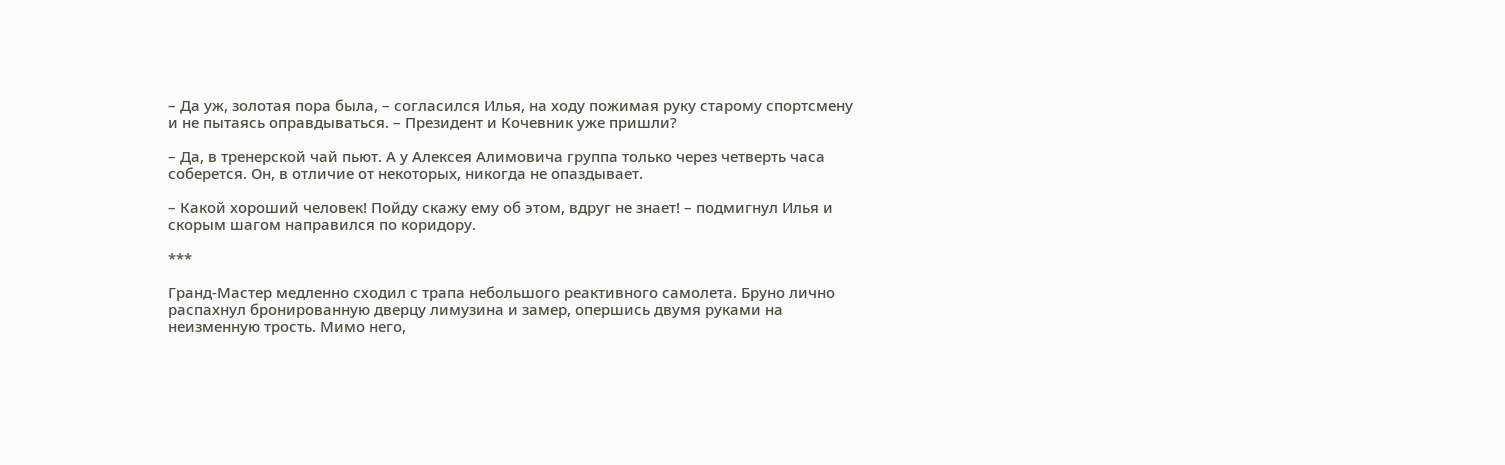– Да уж, золотая пора была, – согласился Илья, на ходу пожимая руку старому спортсмену и не пытаясь оправдываться. – Президент и Кочевник уже пришли?

– Да, в тренерской чай пьют. А у Алексея Алимовича группа только через четверть часа соберется. Он, в отличие от некоторых, никогда не опаздывает.

– Какой хороший человек! Пойду скажу ему об этом, вдруг не знает! – подмигнул Илья и скорым шагом направился по коридору.

***

Гранд-Мастер медленно сходил с трапа небольшого реактивного самолета. Бруно лично распахнул бронированную дверцу лимузина и замер, опершись двумя руками на неизменную трость. Мимо него,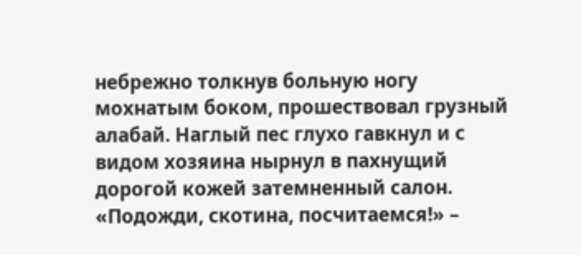небрежно толкнув больную ногу мохнатым боком, прошествовал грузный алабай. Наглый пес глухо гавкнул и с видом хозяина нырнул в пахнущий дорогой кожей затемненный салон. «Подожди, скотина, посчитаемся!» –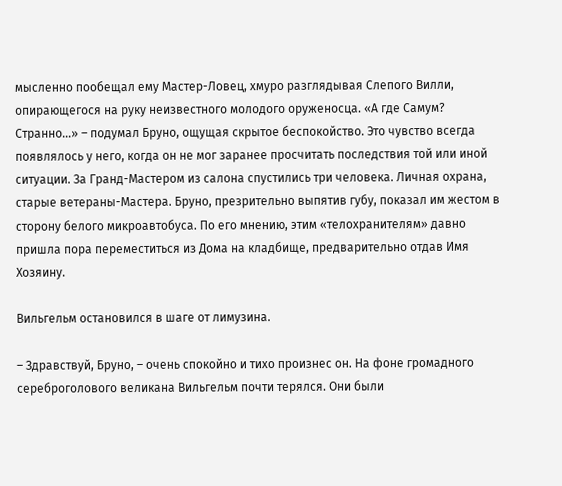мысленно пообещал ему Мастер-Ловец, хмуро разглядывая Слепого Вилли, опирающегося на руку неизвестного молодого оруженосца. «А где Самум? Странно…» – подумал Бруно, ощущая скрытое беспокойство. Это чувство всегда появлялось у него, когда он не мог заранее просчитать последствия той или иной ситуации. За Гранд-Мастером из салона спустились три человека. Личная охрана, старые ветераны-Мастера. Бруно, презрительно выпятив губу, показал им жестом в сторону белого микроавтобуса. По его мнению, этим «телохранителям» давно пришла пора переместиться из Дома на кладбище, предварительно отдав Имя Хозяину.

Вильгельм остановился в шаге от лимузина.

– Здравствуй, Бруно, – очень спокойно и тихо произнес он. На фоне громадного сереброголового великана Вильгельм почти терялся. Они были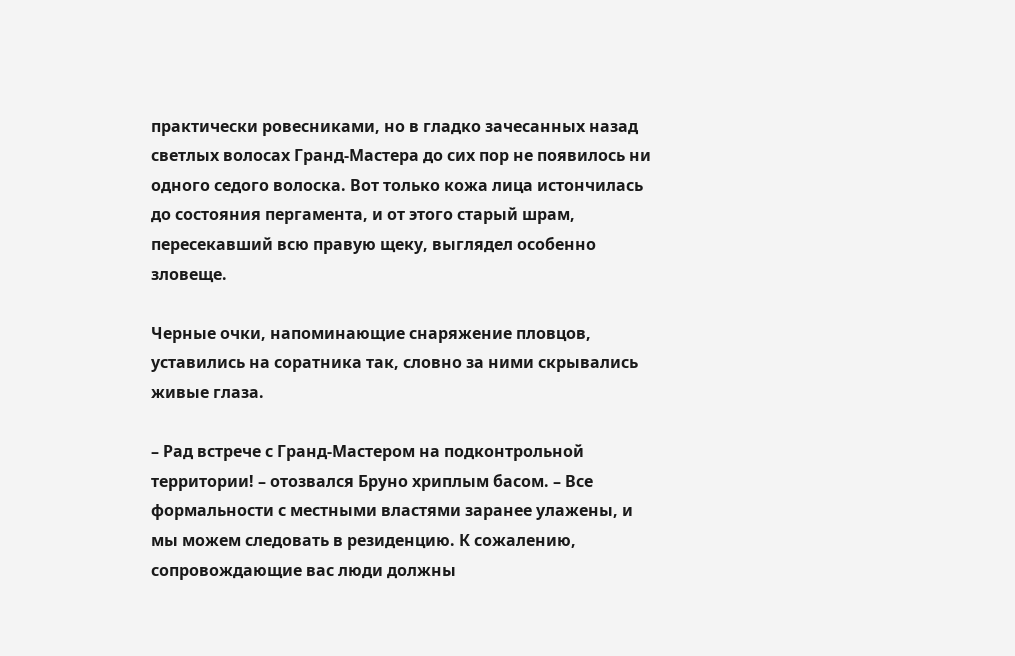практически ровесниками, но в гладко зачесанных назад светлых волосах Гранд-Мастера до сих пор не появилось ни одного седого волоска. Вот только кожа лица истончилась до состояния пергамента, и от этого старый шрам, пересекавший всю правую щеку, выглядел особенно зловеще.

Черные очки, напоминающие снаряжение пловцов, уставились на соратника так, словно за ними скрывались живые глаза.

– Рад встрече с Гранд-Мастером на подконтрольной территории! – отозвался Бруно хриплым басом. – Все формальности с местными властями заранее улажены, и мы можем следовать в резиденцию. К сожалению, сопровождающие вас люди должны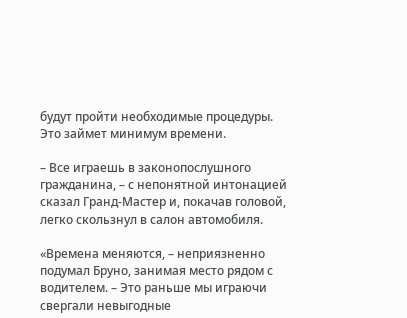будут пройти необходимые процедуры. Это займет минимум времени.

– Все играешь в законопослушного гражданина, – с непонятной интонацией сказал Гранд-Мастер и, покачав головой, легко скользнул в салон автомобиля.

«Времена меняются, – неприязненно подумал Бруно, занимая место рядом с водителем. – Это раньше мы играючи свергали невыгодные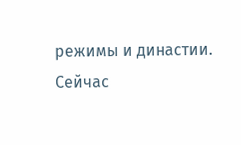режимы и династии. Сейчас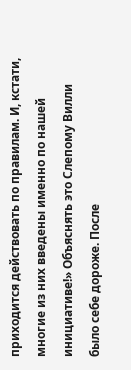приходится действовать по правилам. И, кстати, многие из них введены именно по нашей инициативе!» Объяснять это Слепому Вилли было себе дороже. После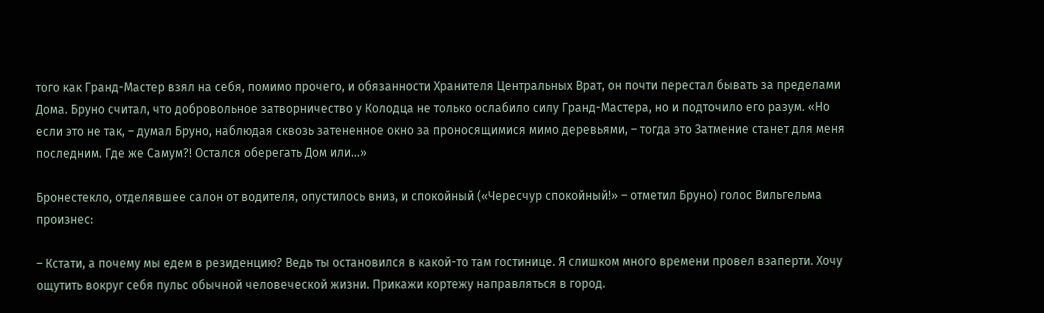того как Гранд-Мастер взял на себя, помимо прочего, и обязанности Хранителя Центральных Врат, он почти перестал бывать за пределами Дома. Бруно считал, что добровольное затворничество у Колодца не только ослабило силу Гранд-Мастера, но и подточило его разум. «Но если это не так, – думал Бруно, наблюдая сквозь затененное окно за проносящимися мимо деревьями, – тогда это Затмение станет для меня последним. Где же Самум?! Остался оберегать Дом или…»

Бронестекло, отделявшее салон от водителя, опустилось вниз, и спокойный («Чересчур спокойный!» – отметил Бруно) голос Вильгельма произнес:

– Кстати, а почему мы едем в резиденцию? Ведь ты остановился в какой-то там гостинице. Я слишком много времени провел взаперти. Хочу ощутить вокруг себя пульс обычной человеческой жизни. Прикажи кортежу направляться в город.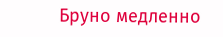Бруно медленно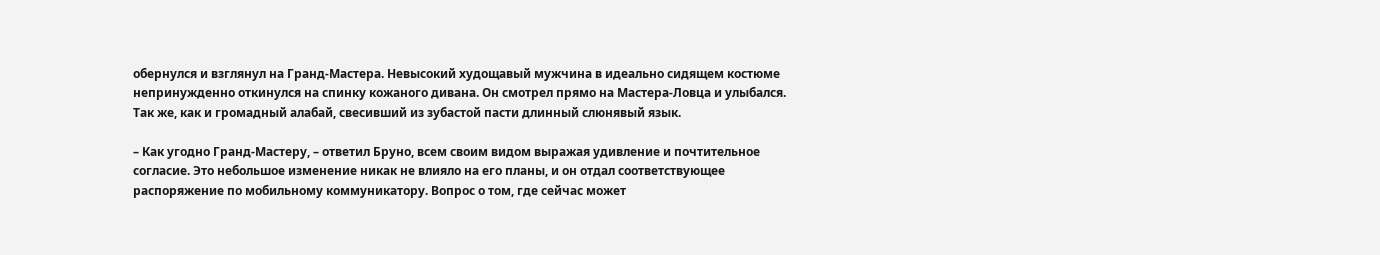обернулся и взглянул на Гранд-Мастера. Невысокий худощавый мужчина в идеально сидящем костюме непринужденно откинулся на спинку кожаного дивана. Он смотрел прямо на Мастера-Ловца и улыбался. Так же, как и громадный алабай, свесивший из зубастой пасти длинный слюнявый язык.

– Как угодно Гранд-Мастеру, – ответил Бруно, всем своим видом выражая удивление и почтительное согласие. Это небольшое изменение никак не влияло на его планы, и он отдал соответствующее распоряжение по мобильному коммуникатору. Вопрос о том, где сейчас может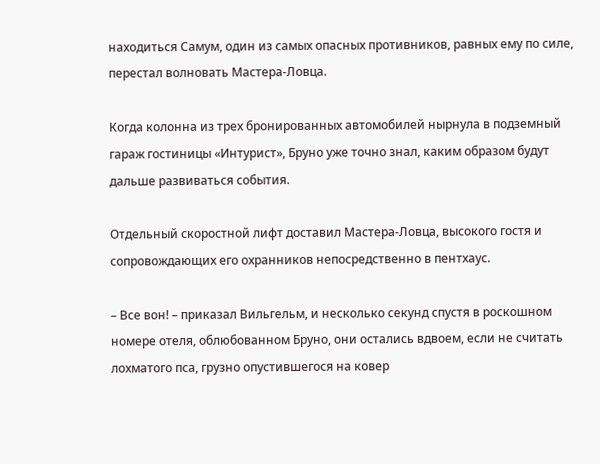находиться Самум, один из самых опасных противников, равных ему по силе, перестал волновать Мастера-Ловца.

Когда колонна из трех бронированных автомобилей нырнула в подземный гараж гостиницы «Интурист», Бруно уже точно знал, каким образом будут дальше развиваться события.

Отдельный скоростной лифт доставил Мастера-Ловца, высокого гостя и сопровождающих его охранников непосредственно в пентхаус.

– Все вон! – приказал Вильгельм, и несколько секунд спустя в роскошном номере отеля, облюбованном Бруно, они остались вдвоем, если не считать лохматого пса, грузно опустившегося на ковер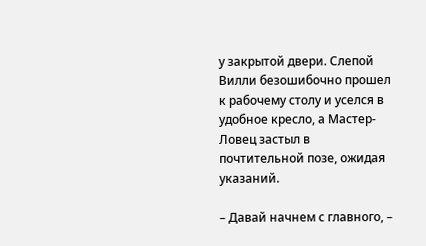у закрытой двери. Слепой Вилли безошибочно прошел к рабочему столу и уселся в удобное кресло, а Мастер-Ловец застыл в почтительной позе, ожидая указаний.

– Давай начнем с главного, –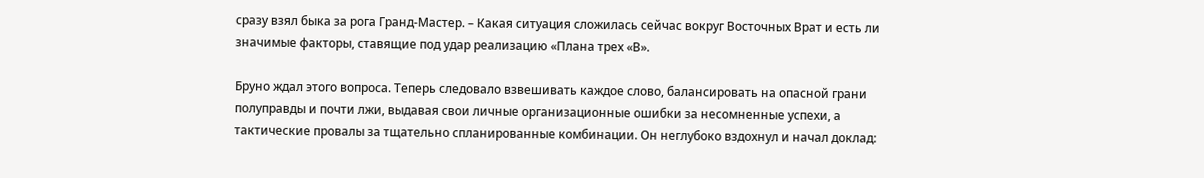сразу взял быка за рога Гранд-Мастер. – Какая ситуация сложилась сейчас вокруг Восточных Врат и есть ли значимые факторы, ставящие под удар реализацию «Плана трех «В».

Бруно ждал этого вопроса. Теперь следовало взвешивать каждое слово, балансировать на опасной грани полуправды и почти лжи, выдавая свои личные организационные ошибки за несомненные успехи, а тактические провалы за тщательно спланированные комбинации. Он неглубоко вздохнул и начал доклад: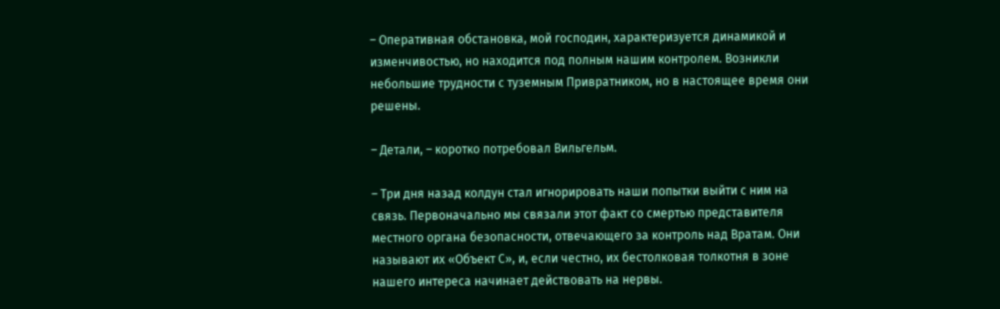– Оперативная обстановка, мой господин, характеризуется динамикой и изменчивостью, но находится под полным нашим контролем. Возникли небольшие трудности с туземным Привратником, но в настоящее время они решены.

– Детали, – коротко потребовал Вильгельм.

– Три дня назад колдун стал игнорировать наши попытки выйти с ним на связь. Первоначально мы связали этот факт со смертью представителя местного органа безопасности, отвечающего за контроль над Вратам. Они называют их «Объект С», и, если честно, их бестолковая толкотня в зоне нашего интереса начинает действовать на нервы.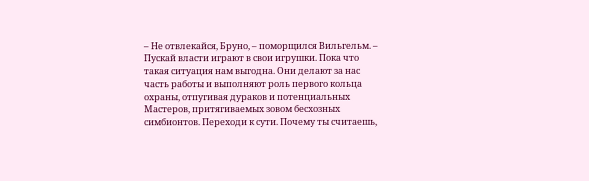– Не отвлекайся, Бруно, – поморщился Вильгельм. – Пускай власти играют в свои игрушки. Пока что такая ситуация нам выгодна. Они делают за нас часть работы и выполняют роль первого кольца охраны, отпугивая дураков и потенциальных Мастеров, притягиваемых зовом бесхозных симбионтов. Переходи к сути. Почему ты считаешь,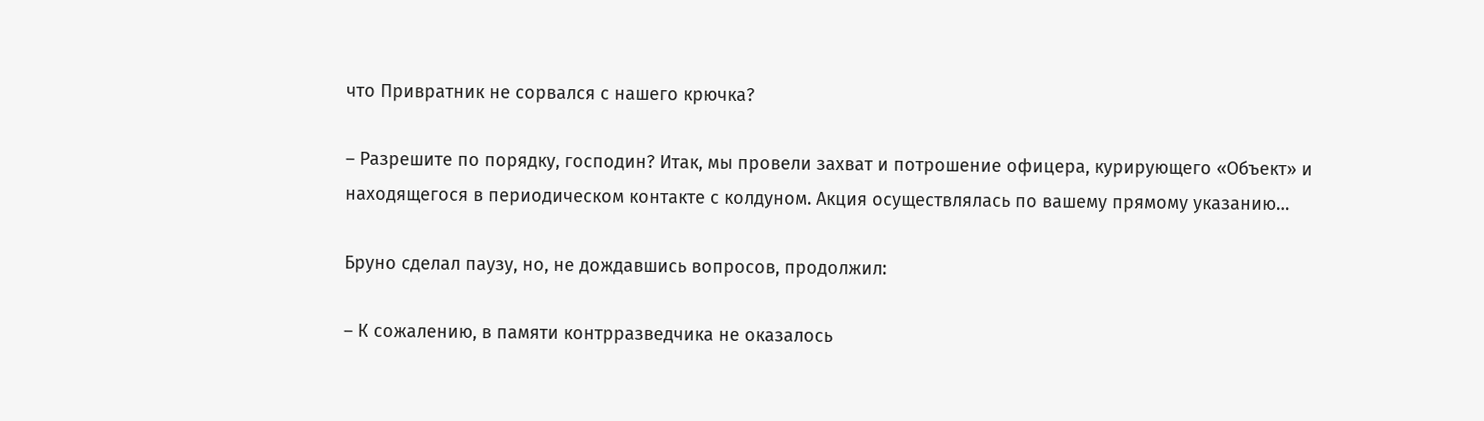что Привратник не сорвался с нашего крючка?

– Разрешите по порядку, господин? Итак, мы провели захват и потрошение офицера, курирующего «Объект» и находящегося в периодическом контакте с колдуном. Акция осуществлялась по вашему прямому указанию…

Бруно сделал паузу, но, не дождавшись вопросов, продолжил:

– К сожалению, в памяти контрразведчика не оказалось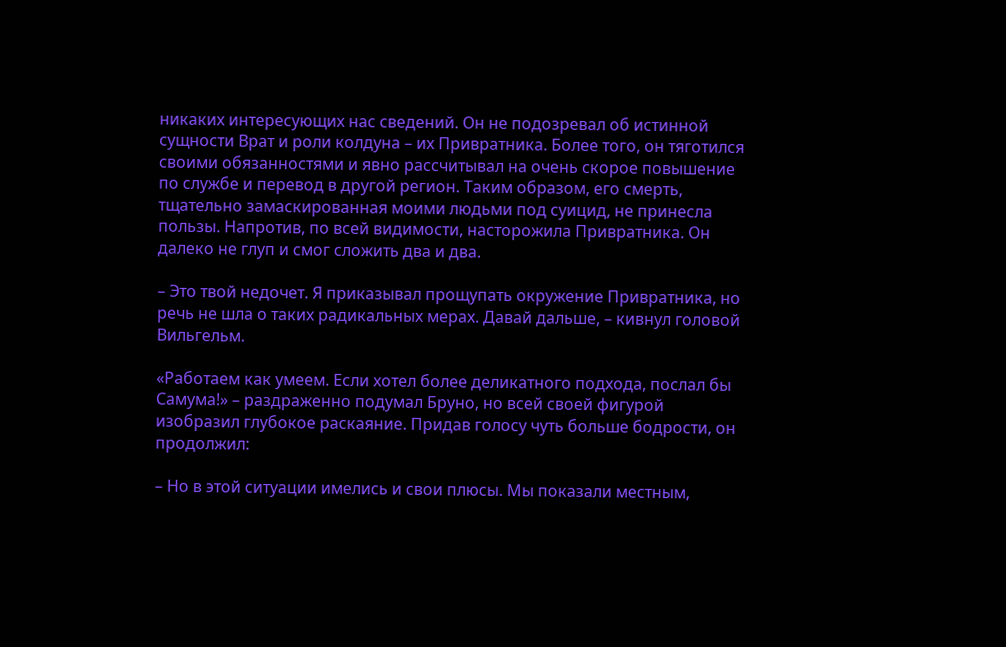никаких интересующих нас сведений. Он не подозревал об истинной сущности Врат и роли колдуна – их Привратника. Более того, он тяготился своими обязанностями и явно рассчитывал на очень скорое повышение по службе и перевод в другой регион. Таким образом, его смерть, тщательно замаскированная моими людьми под суицид, не принесла пользы. Напротив, по всей видимости, насторожила Привратника. Он далеко не глуп и смог сложить два и два.

– Это твой недочет. Я приказывал прощупать окружение Привратника, но речь не шла о таких радикальных мерах. Давай дальше, – кивнул головой Вильгельм.

«Работаем как умеем. Если хотел более деликатного подхода, послал бы Самума!» – раздраженно подумал Бруно, но всей своей фигурой изобразил глубокое раскаяние. Придав голосу чуть больше бодрости, он продолжил:

– Но в этой ситуации имелись и свои плюсы. Мы показали местным,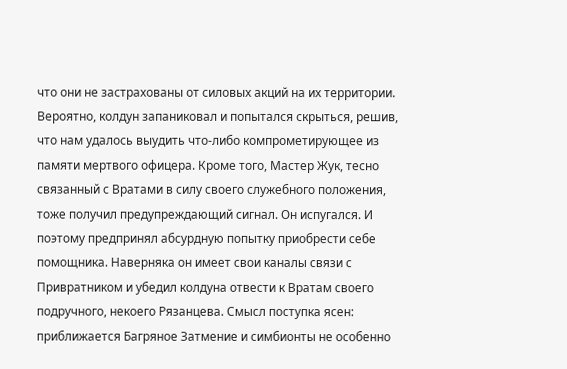что они не застрахованы от силовых акций на их территории. Вероятно, колдун запаниковал и попытался скрыться, решив, что нам удалось выудить что-либо компрометирующее из памяти мертвого офицера. Кроме того, Мастер Жук, тесно связанный с Вратами в силу своего служебного положения, тоже получил предупреждающий сигнал. Он испугался. И поэтому предпринял абсурдную попытку приобрести себе помощника. Наверняка он имеет свои каналы связи с Привратником и убедил колдуна отвести к Вратам своего подручного, некоего Рязанцева. Смысл поступка ясен: приближается Багряное Затмение и симбионты не особенно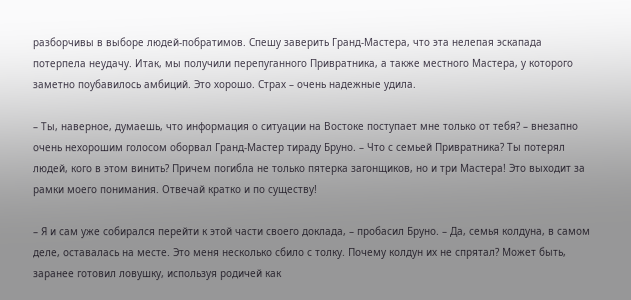разборчивы в выборе людей-побратимов. Спешу заверить Гранд-Мастера, что эта нелепая эскапада потерпела неудачу. Итак, мы получили перепуганного Привратника, а также местного Мастера, у которого заметно поубавилось амбиций. Это хорошо. Страх – очень надежные удила.

– Ты, наверное, думаешь, что информация о ситуации на Востоке поступает мне только от тебя? – внезапно очень нехорошим голосом оборвал Гранд-Мастер тираду Бруно. – Что с семьей Привратника? Ты потерял людей, кого в этом винить? Причем погибла не только пятерка загонщиков, но и три Мастера! Это выходит за рамки моего понимания. Отвечай кратко и по существу!

– Я и сам уже собирался перейти к этой части своего доклада, – пробасил Бруно. – Да, семья колдуна, в самом деле, оставалась на месте. Это меня несколько сбило с толку. Почему колдун их не спрятал? Может быть, заранее готовил ловушку, используя родичей как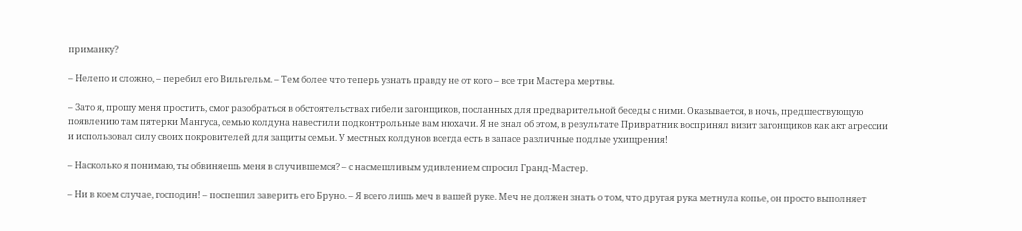приманку?

– Нелепо и сложно, – перебил его Вильгельм. – Тем более что теперь узнать правду не от кого – все три Мастера мертвы.

– Зато я, прошу меня простить, смог разобраться в обстоятельствах гибели загонщиков, посланных для предварительной беседы с ними. Оказывается, в ночь, предшествующую появлению там пятерки Мангуса, семью колдуна навестили подконтрольные вам нюхачи. Я не знал об этом, в результате Привратник воспринял визит загонщиков как акт агрессии и использовал силу своих покровителей для защиты семьи. У местных колдунов всегда есть в запасе различные подлые ухищрения!

– Насколько я понимаю, ты обвиняешь меня в случившемся? – с насмешливым удивлением спросил Гранд-Мастер.

– Ни в коем случае, господин! – поспешил заверить его Бруно. – Я всего лишь меч в вашей руке. Меч не должен знать о том, что другая рука метнула копье, он просто выполняет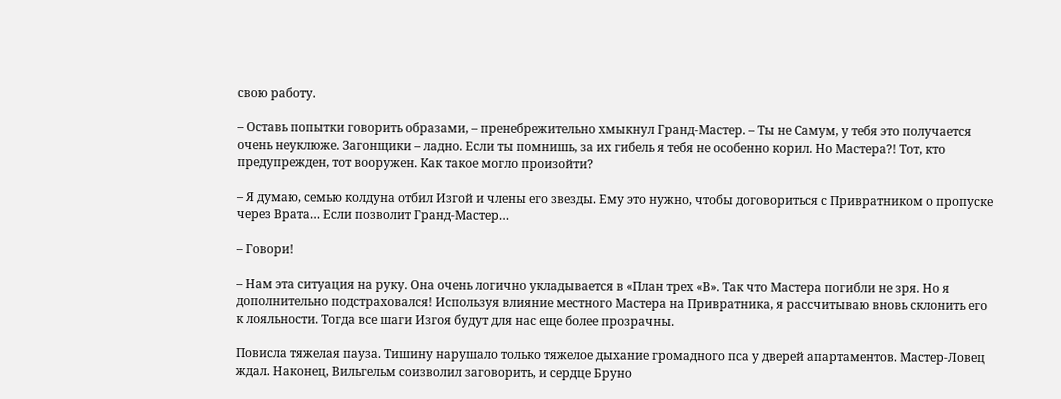свою работу.

– Оставь попытки говорить образами, – пренебрежительно хмыкнул Гранд-Мастер. – Ты не Самум, у тебя это получается очень неуклюже. Загонщики – ладно. Если ты помнишь, за их гибель я тебя не особенно корил. Но Мастера?! Тот, кто предупрежден, тот вооружен. Как такое могло произойти?

– Я думаю, семью колдуна отбил Изгой и члены его звезды. Ему это нужно, чтобы договориться с Привратником о пропуске через Врата… Если позволит Гранд-Мастер…

– Говори!

– Нам эта ситуация на руку. Она очень логично укладывается в «План трех «В». Так что Мастера погибли не зря. Но я дополнительно подстраховался! Используя влияние местного Мастера на Привратника, я рассчитываю вновь склонить его к лояльности. Тогда все шаги Изгоя будут для нас еще более прозрачны.

Повисла тяжелая пауза. Тишину нарушало только тяжелое дыхание громадного пса у дверей апартаментов. Мастер-Ловец ждал. Наконец, Вильгельм соизволил заговорить, и сердце Бруно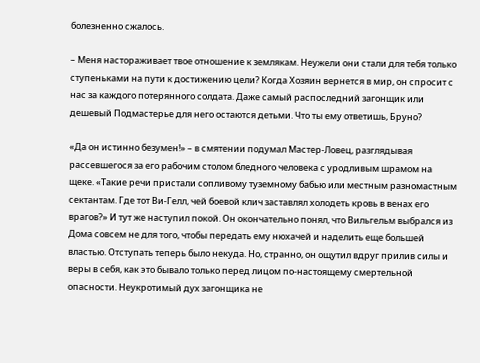болезненно сжалось.

– Меня настораживает твое отношение к землякам. Неужели они стали для тебя только ступеньками на пути к достижению цели? Когда Хозяин вернется в мир, он спросит с нас за каждого потерянного солдата. Даже самый распоследний загонщик или дешевый Подмастерье для него остаются детьми. Что ты ему ответишь, Бруно?

«Да он истинно безумен!» – в смятении подумал Мастер-Ловец, разглядывая рассевшегося за его рабочим столом бледного человека с уродливым шрамом на щеке. «Такие речи пристали сопливому туземному бабью или местным разномастным сектантам. Где тот Ви-Гелл, чей боевой клич заставлял холодеть кровь в венах его врагов?» И тут же наступил покой. Он окончательно понял, что Вильгельм выбрался из Дома совсем не для того, чтобы передать ему нюхачей и наделить еще большей властью. Отступать теперь было некуда. Но, странно, он ощутил вдруг прилив силы и веры в себя, как это бывало только перед лицом по-настоящему смертельной опасности. Неукротимый дух загонщика не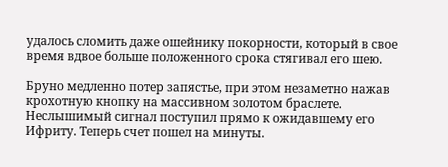удалось сломить даже ошейнику покорности, который в свое время вдвое больше положенного срока стягивал его шею.

Бруно медленно потер запястье, при этом незаметно нажав крохотную кнопку на массивном золотом браслете. Неслышимый сигнал поступил прямо к ожидавшему его Ифриту. Теперь счет пошел на минуты.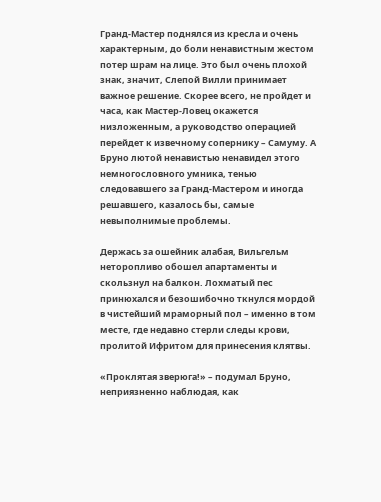Гранд-Мастер поднялся из кресла и очень характерным, до боли ненавистным жестом потер шрам на лице. Это был очень плохой знак, значит, Слепой Вилли принимает важное решение. Скорее всего, не пройдет и часа, как Мастер-Ловец окажется низложенным, а руководство операцией перейдет к извечному сопернику – Самуму. А Бруно лютой ненавистью ненавидел этого немногословного умника, тенью следовавшего за Гранд-Мастером и иногда решавшего, казалось бы, самые невыполнимые проблемы.

Держась за ошейник алабая, Вильгельм неторопливо обошел апартаменты и скользнул на балкон. Лохматый пес принюхался и безошибочно ткнулся мордой в чистейший мраморный пол – именно в том месте, где недавно стерли следы крови, пролитой Ифритом для принесения клятвы.

«Проклятая зверюга!» – подумал Бруно, неприязненно наблюдая, как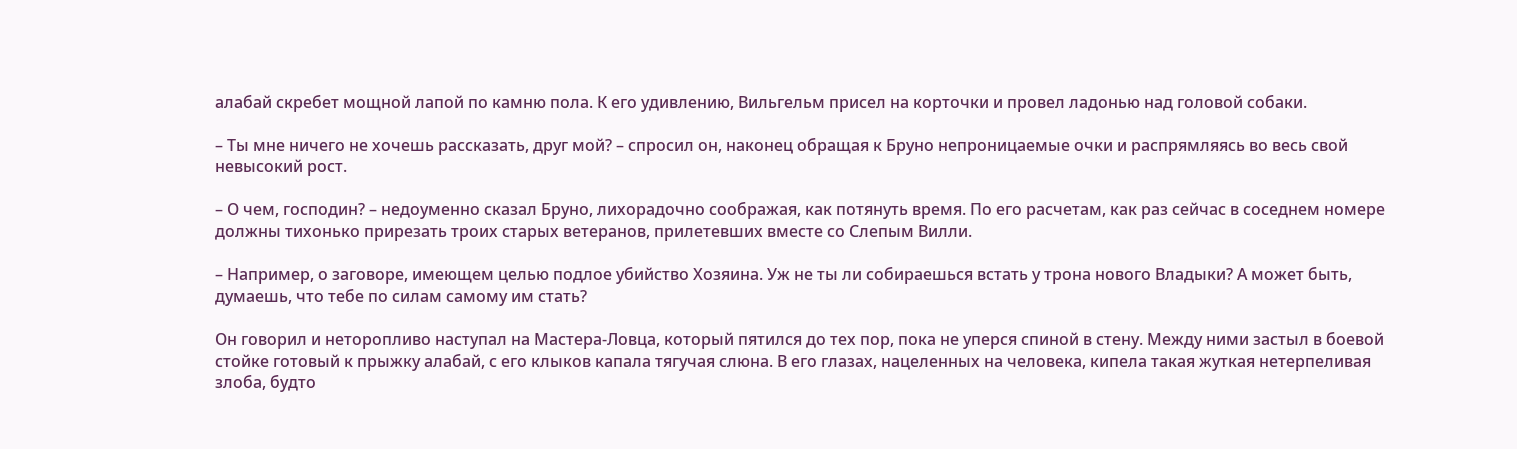алабай скребет мощной лапой по камню пола. К его удивлению, Вильгельм присел на корточки и провел ладонью над головой собаки.

– Ты мне ничего не хочешь рассказать, друг мой? – спросил он, наконец обращая к Бруно непроницаемые очки и распрямляясь во весь свой невысокий рост.

– О чем, господин? – недоуменно сказал Бруно, лихорадочно соображая, как потянуть время. По его расчетам, как раз сейчас в соседнем номере должны тихонько прирезать троих старых ветеранов, прилетевших вместе со Слепым Вилли.

– Например, о заговоре, имеющем целью подлое убийство Хозяина. Уж не ты ли собираешься встать у трона нового Владыки? А может быть, думаешь, что тебе по силам самому им стать?

Он говорил и неторопливо наступал на Мастера-Ловца, который пятился до тех пор, пока не уперся спиной в стену. Между ними застыл в боевой стойке готовый к прыжку алабай, с его клыков капала тягучая слюна. В его глазах, нацеленных на человека, кипела такая жуткая нетерпеливая злоба, будто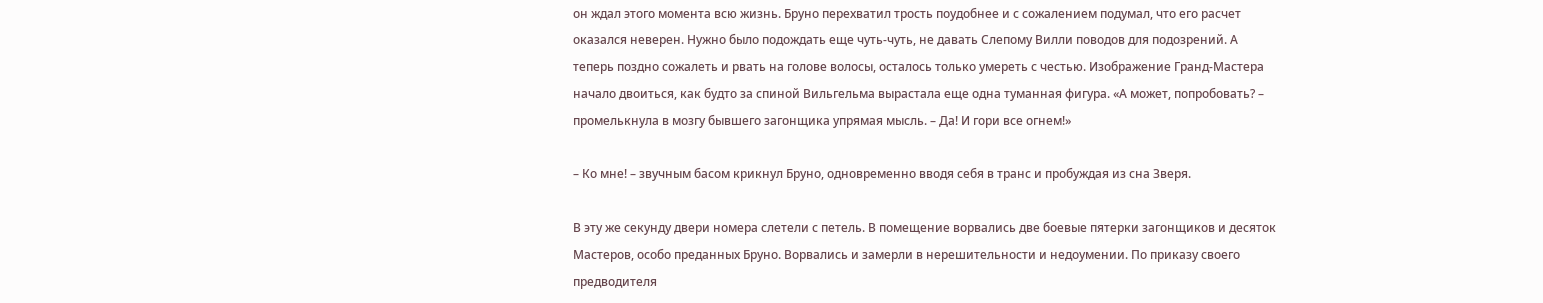он ждал этого момента всю жизнь. Бруно перехватил трость поудобнее и с сожалением подумал, что его расчет оказался неверен. Нужно было подождать еще чуть-чуть, не давать Слепому Вилли поводов для подозрений. А теперь поздно сожалеть и рвать на голове волосы, осталось только умереть с честью. Изображение Гранд-Мастера начало двоиться, как будто за спиной Вильгельма вырастала еще одна туманная фигура. «А может, попробовать? – промелькнула в мозгу бывшего загонщика упрямая мысль. – Да! И гори все огнем!»

– Ко мне! – звучным басом крикнул Бруно, одновременно вводя себя в транс и пробуждая из сна Зверя.

В эту же секунду двери номера слетели с петель. В помещение ворвались две боевые пятерки загонщиков и десяток Мастеров, особо преданных Бруно. Ворвались и замерли в нерешительности и недоумении. По приказу своего предводителя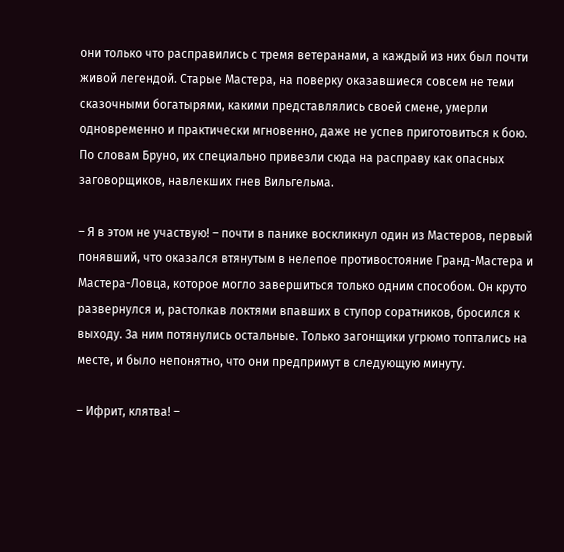они только что расправились с тремя ветеранами, а каждый из них был почти живой легендой. Старые Мастера, на поверку оказавшиеся совсем не теми сказочными богатырями, какими представлялись своей смене, умерли одновременно и практически мгновенно, даже не успев приготовиться к бою. По словам Бруно, их специально привезли сюда на расправу как опасных заговорщиков, навлекших гнев Вильгельма.

– Я в этом не участвую! – почти в панике воскликнул один из Мастеров, первый понявший, что оказался втянутым в нелепое противостояние Гранд-Мастера и Мастера-Ловца, которое могло завершиться только одним способом. Он круто развернулся и, растолкав локтями впавших в ступор соратников, бросился к выходу. За ним потянулись остальные. Только загонщики угрюмо топтались на месте, и было непонятно, что они предпримут в следующую минуту.

– Ифрит, клятва! –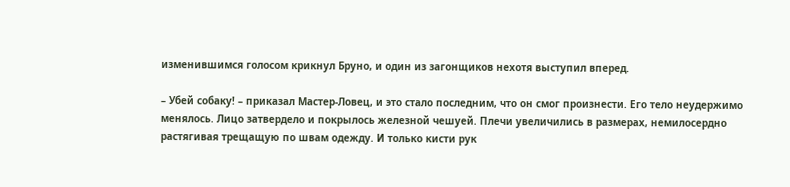изменившимся голосом крикнул Бруно, и один из загонщиков нехотя выступил вперед.

– Убей собаку! – приказал Мастер-Ловец, и это стало последним, что он смог произнести. Его тело неудержимо менялось. Лицо затвердело и покрылось железной чешуей. Плечи увеличились в размерах, немилосердно растягивая трещащую по швам одежду. И только кисти рук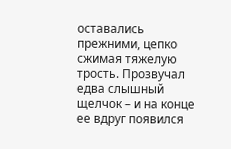оставались прежними, цепко сжимая тяжелую трость. Прозвучал едва слышный щелчок – и на конце ее вдруг появился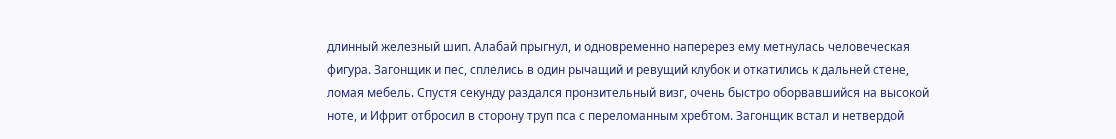длинный железный шип. Алабай прыгнул, и одновременно наперерез ему метнулась человеческая фигура. Загонщик и пес, сплелись в один рычащий и ревущий клубок и откатились к дальней стене, ломая мебель. Спустя секунду раздался пронзительный визг, очень быстро оборвавшийся на высокой ноте, и Ифрит отбросил в сторону труп пса с переломанным хребтом. Загонщик встал и нетвердой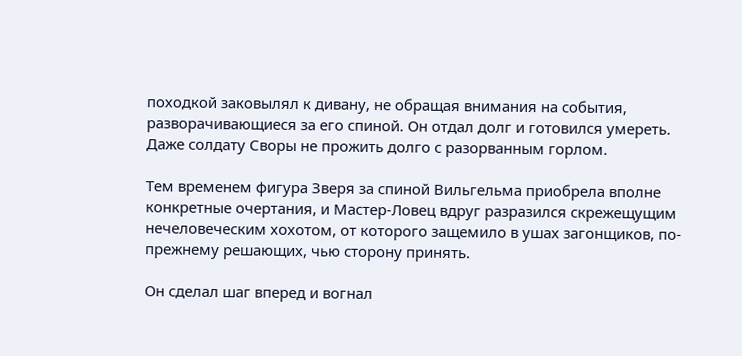походкой заковылял к дивану, не обращая внимания на события, разворачивающиеся за его спиной. Он отдал долг и готовился умереть. Даже солдату Своры не прожить долго с разорванным горлом.

Тем временем фигура Зверя за спиной Вильгельма приобрела вполне конкретные очертания, и Мастер-Ловец вдруг разразился скрежещущим нечеловеческим хохотом, от которого защемило в ушах загонщиков, по-прежнему решающих, чью сторону принять.

Он сделал шаг вперед и вогнал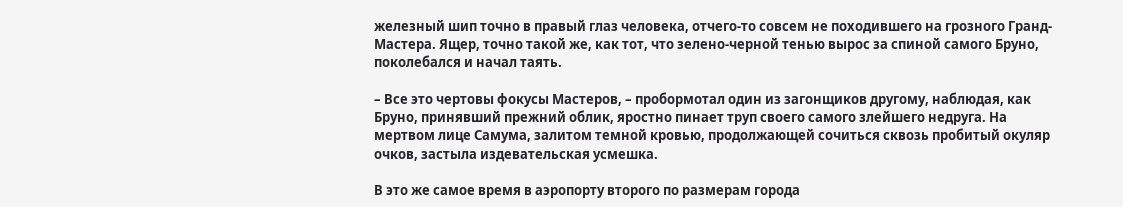железный шип точно в правый глаз человека, отчего-то совсем не походившего на грозного Гранд-Мастера. Ящер, точно такой же, как тот, что зелено-черной тенью вырос за спиной самого Бруно, поколебался и начал таять.

– Все это чертовы фокусы Мастеров, – пробормотал один из загонщиков другому, наблюдая, как Бруно, принявший прежний облик, яростно пинает труп своего самого злейшего недруга. На мертвом лице Самума, залитом темной кровью, продолжающей сочиться сквозь пробитый окуляр очков, застыла издевательская усмешка.

В это же самое время в аэропорту второго по размерам города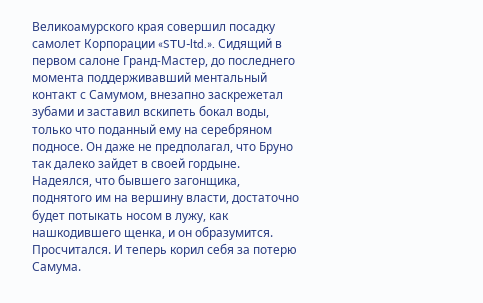Великоамурского края совершил посадку самолет Корпорации «STU-ltd.». Сидящий в первом салоне Гранд-Мастер, до последнего момента поддерживавший ментальный контакт с Самумом, внезапно заскрежетал зубами и заставил вскипеть бокал воды, только что поданный ему на серебряном подносе. Он даже не предполагал, что Бруно так далеко зайдет в своей гордыне. Надеялся, что бывшего загонщика, поднятого им на вершину власти, достаточно будет потыкать носом в лужу, как нашкодившего щенка, и он образумится. Просчитался. И теперь корил себя за потерю Самума.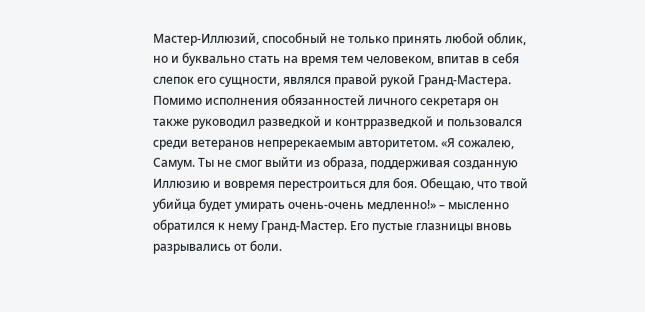Мастер-Иллюзий, способный не только принять любой облик, но и буквально стать на время тем человеком, впитав в себя слепок его сущности, являлся правой рукой Гранд-Мастера. Помимо исполнения обязанностей личного секретаря он также руководил разведкой и контрразведкой и пользовался среди ветеранов непререкаемым авторитетом. «Я сожалею, Самум. Ты не смог выйти из образа, поддерживая созданную Иллюзию и вовремя перестроиться для боя. Обещаю, что твой убийца будет умирать очень-очень медленно!» – мысленно обратился к нему Гранд-Мастер. Его пустые глазницы вновь разрывались от боли.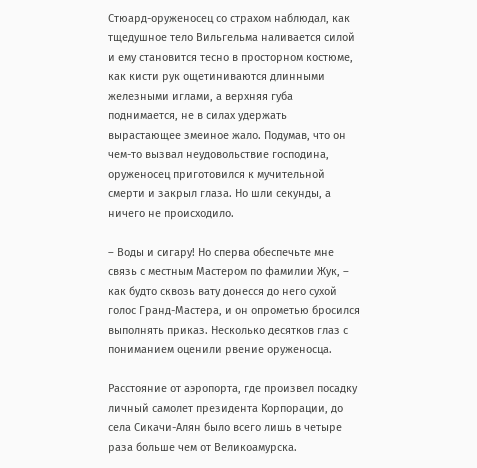Стюард-оруженосец со страхом наблюдал, как тщедушное тело Вильгельма наливается силой и ему становится тесно в просторном костюме, как кисти рук ощетиниваются длинными железными иглами, а верхняя губа поднимается, не в силах удержать вырастающее змеиное жало. Подумав, что он чем-то вызвал неудовольствие господина, оруженосец приготовился к мучительной смерти и закрыл глаза. Но шли секунды, а ничего не происходило.

– Воды и сигару! Но сперва обеспечьте мне связь с местным Мастером по фамилии Жук, – как будто сквозь вату донесся до него сухой голос Гранд-Мастера, и он опрометью бросился выполнять приказ. Несколько десятков глаз с пониманием оценили рвение оруженосца.

Расстояние от аэропорта, где произвел посадку личный самолет президента Корпорации, до села Сикачи-Алян было всего лишь в четыре раза больше чем от Великоамурска.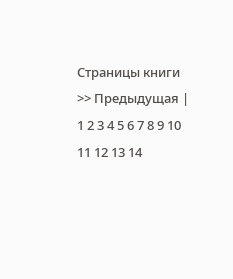Страницы книги >> Предыдущая | 1 2 3 4 5 6 7 8 9 10 11 12 13 14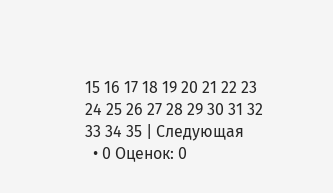15 16 17 18 19 20 21 22 23 24 25 26 27 28 29 30 31 32 33 34 35 | Следующая
  • 0 Оценок: 0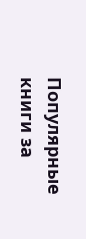Популярные книги за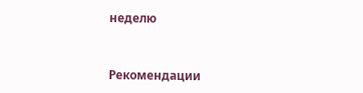неделю


Рекомендации